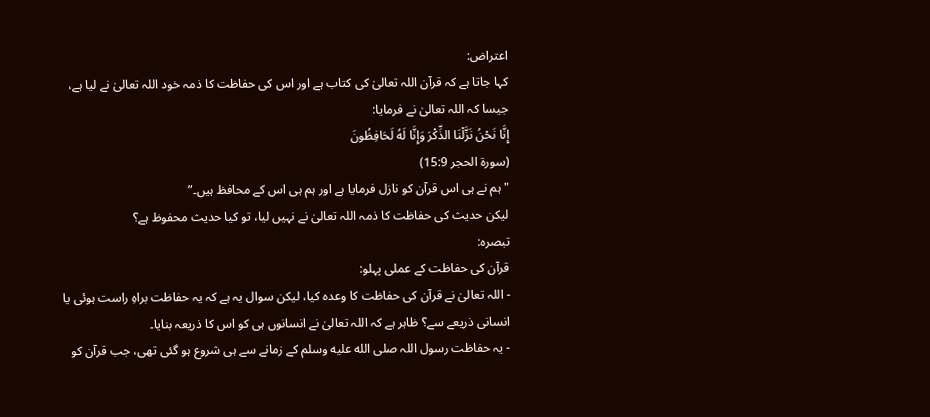اعتراض:
کہا جاتا ہے کہ قرآن اللہ تعالیٰ کی کتاب ہے اور اس کی حفاظت کا ذمہ خود اللہ تعالیٰ نے لیا ہے، جیسا کہ اللہ تعالیٰ نے فرمایا:
إِنَّا نَحْنُ نَزَّلْنَا الذِّكْرَ وَإِنَّا لَهُ لَحَافِظُونَ
(سورة الحجر 15:9)
"ہم نے ہی اس قرآن کو نازل فرمایا ہے اور ہم ہی اس کے محافظ ہیں۔”
لیکن حدیث کی حفاظت کا ذمہ اللہ تعالیٰ نے نہیں لیا، تو کیا حدیث محفوظ ہے؟
تبصرہ:
قرآن کی حفاظت کے عملی پہلو:
- اللہ تعالیٰ نے قرآن کی حفاظت کا وعدہ کیا، لیکن سوال یہ ہے کہ یہ حفاظت براہِ راست ہوئی یا انسانی ذریعے سے؟ ظاہر ہے کہ اللہ تعالیٰ نے انسانوں ہی کو اس کا ذریعہ بنایا۔
- یہ حفاظت رسول اللہ صلى الله عليه وسلم کے زمانے سے ہی شروع ہو گئی تھی، جب قرآن کو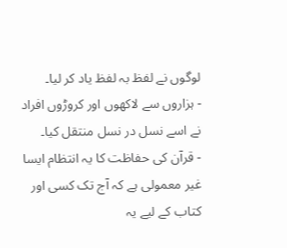لوگوں نے لفظ بہ لفظ یاد کر لیا۔
- ہزاروں سے لاکھوں اور کروڑوں افراد نے اسے نسل در نسل منتقل کیا۔
- قرآن کی حفاظت کا یہ انتظام ایسا غیر معمولی ہے کہ آج تک کسی اور کتاب کے لیے یہ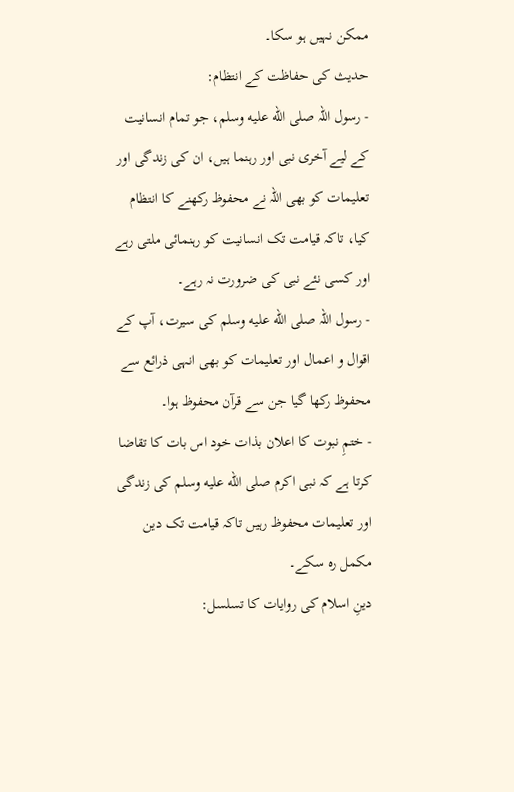ممکن نہیں ہو سکا۔
حدیث کی حفاظت کے انتظام:
- رسول اللہ صلى الله عليه وسلم، جو تمام انسانیت کے لیے آخری نبی اور رہنما ہیں، ان کی زندگی اور تعلیمات کو بھی اللہ نے محفوظ رکھنے کا انتظام کیا، تاکہ قیامت تک انسانیت کو رہنمائی ملتی رہے اور کسی نئے نبی کی ضرورت نہ رہے۔
- رسول اللہ صلى الله عليه وسلم کی سیرت، آپ کے اقوال و اعمال اور تعلیمات کو بھی انہی ذرائع سے محفوظ رکھا گیا جن سے قرآن محفوظ ہوا۔
- ختمِ نبوت کا اعلان بذات خود اس بات کا تقاضا کرتا ہے کہ نبی اکرم صلى الله عليه وسلم کی زندگی اور تعلیمات محفوظ رہیں تاکہ قیامت تک دین مکمل رہ سکے۔
دینِ اسلام کی روایات کا تسلسل: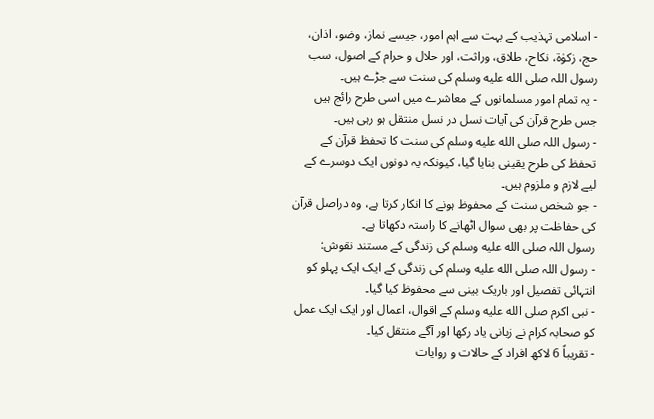- اسلامی تہذیب کے بہت سے اہم امور، جیسے نماز، وضو، اذان، حج، زکوٰۃ، نکاح، طلاق، وراثت، اور حلال و حرام کے اصول، سب رسول اللہ صلى الله عليه وسلم کی سنت سے جڑے ہیں۔
- یہ تمام امور مسلمانوں کے معاشرے میں اسی طرح رائج ہیں جس طرح قرآن کی آیات نسل در نسل منتقل ہو رہی ہیں۔
- رسول اللہ صلى الله عليه وسلم کی سنت کا تحفظ قرآن کے تحفظ کی طرح یقینی بنایا گیا، کیونکہ یہ دونوں ایک دوسرے کے لیے لازم و ملزوم ہیں۔
- جو شخص سنت کے محفوظ ہونے کا انکار کرتا ہے، وہ دراصل قرآن کی حفاظت پر بھی سوال اٹھانے کا راستہ دکھاتا ہے۔
رسول اللہ صلى الله عليه وسلم کی زندگی کے مستند نقوش:
- رسول اللہ صلى الله عليه وسلم کی زندگی کے ایک ایک پہلو کو انتہائی تفصیل اور باریک بینی سے محفوظ کیا گیا۔
- نبی اکرم صلى الله عليه وسلم کے اقوال، اعمال اور ایک ایک عمل کو صحابہ کرام نے زبانی یاد رکھا اور آگے منتقل کیا۔
- تقریباً 6 لاکھ افراد کے حالات و روایات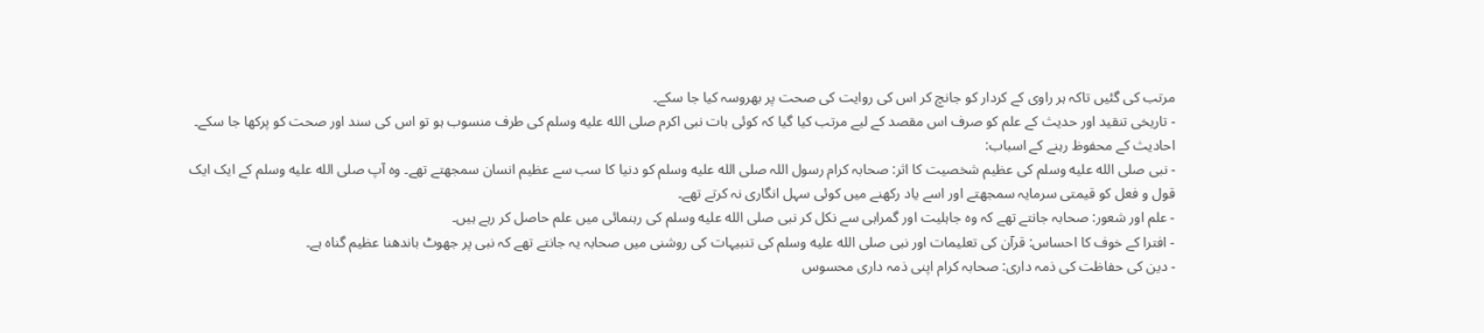مرتب کی گئیں تاکہ ہر راوی کے کردار کو جانچ کر اس کی روایت کی صحت پر بھروسہ کیا جا سکے۔
- تاریخی تنقید اور حدیث کے علم کو صرف اس مقصد کے لیے مرتب کیا گیا کہ کوئی بات نبی اکرم صلى الله عليه وسلم کی طرف منسوب ہو تو اس کی سند اور صحت کو پرکھا جا سکے۔
احادیث کے محفوظ رہنے کے اسباب:
- نبی صلى الله عليه وسلم کی عظیم شخصیت کا اثر: صحابہ کرام رسول اللہ صلى الله عليه وسلم کو دنیا کا سب سے عظیم انسان سمجھتے تھے۔ وہ آپ صلى الله عليه وسلم کے ایک ایک قول و فعل کو قیمتی سرمایہ سمجھتے اور اسے یاد رکھنے میں کوئی سہل انگاری نہ کرتے تھے۔
- علم اور شعور: صحابہ جانتے تھے کہ وہ جاہلیت اور گمراہی سے نکل کر نبی صلى الله عليه وسلم کی رہنمائی میں علم حاصل کر رہے ہیں۔
- افترا کے خوف کا احساس: قرآن کی تعلیمات اور نبی صلى الله عليه وسلم کی تنبیہات کی روشنی میں صحابہ یہ جانتے تھے کہ نبی پر جھوٹ باندھنا عظیم گناہ ہے۔
- دین کی حفاظت کی ذمہ داری: صحابہ کرام اپنی ذمہ داری محسوس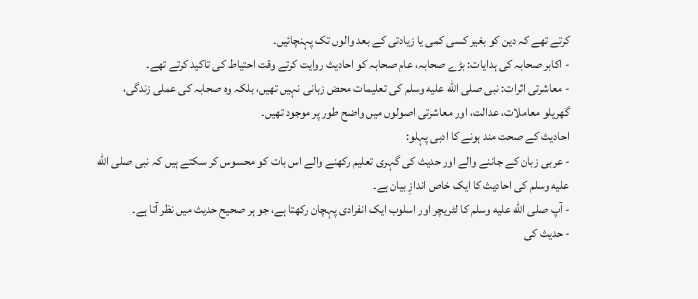کرتے تھے کہ دین کو بغیر کسی کمی یا زیادتی کے بعد والوں تک پہنچائیں۔
- اکابر صحابہ کی ہدایات: بڑے صحابہ، عام صحابہ کو احادیث روایت کرتے وقت احتیاط کی تاکید کرتے تھے۔
- معاشرتی اثرات: نبی صلى الله عليه وسلم کی تعلیمات محض زبانی نہیں تھیں، بلکہ وہ صحابہ کی عملی زندگی، گھریلو معاملات، عدالت، اور معاشرتی اصولوں میں واضح طور پر موجود تھیں۔
احادیث کے صحت مند ہونے کا ادبی پہلو:
- عربی زبان کے جاننے والے اور حدیث کی گہری تعلیم رکھنے والے اس بات کو محسوس کر سکتے ہیں کہ نبی صلى الله عليه وسلم کی احادیث کا ایک خاص اندازِ بیان ہے۔
- آپ صلى الله عليه وسلم کا لٹریچر اور اسلوب ایک انفرادی پہچان رکھتا ہے، جو ہر صحیح حدیث میں نظر آتا ہے۔
- حدیث کی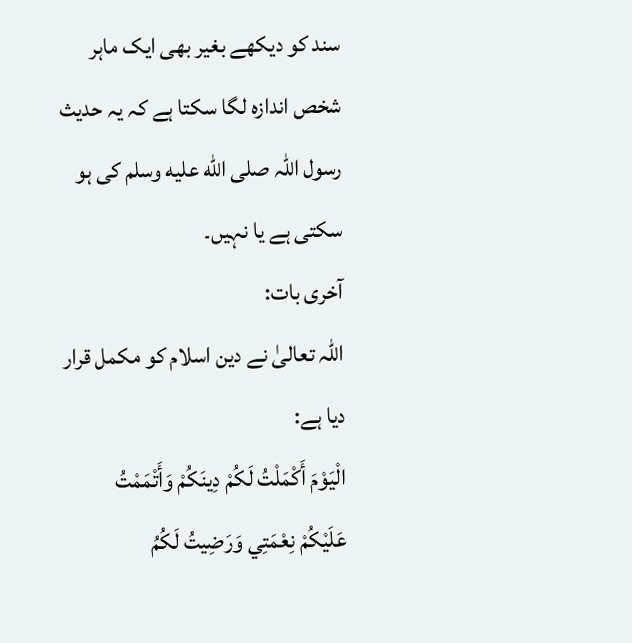سند کو دیکھے بغیر بھی ایک ماہر شخص اندازہ لگا سکتا ہے کہ یہ حدیث رسول اللہ صلى الله عليه وسلم کی ہو سکتی ہے یا نہیں۔
آخری بات:
اللہ تعالیٰ نے دین اسلام کو مکمل قرار دیا ہے:
الْيَوْمَ أَكْمَلْتُ لَكُمْ دِينَكُمْ وَأَتْمَمْتُ عَلَيْكُمْ نِعْمَتِي وَرَضِيتُ لَكُمُ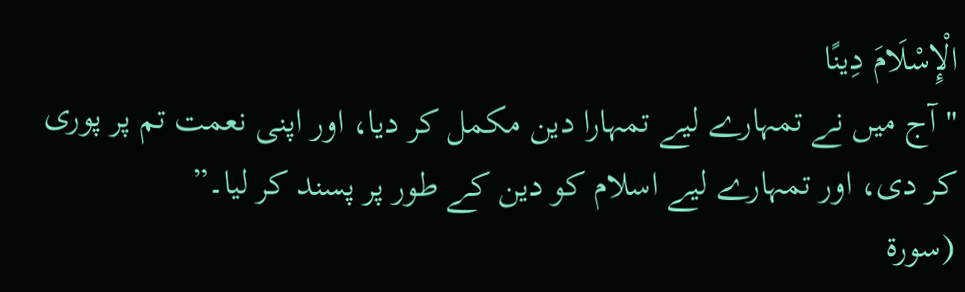الْإِسْلَامَ دِينًا
"آج میں نے تمہارے لیے تمہارا دین مکمل کر دیا، اور اپنی نعمت تم پر پوری کر دی، اور تمہارے لیے اسلام کو دین کے طور پر پسند کر لیا۔”
(سورة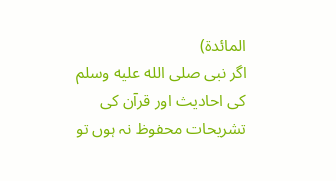المائدة)
اگر نبی صلى الله عليه وسلم کی احادیث اور قرآن کی تشریحات محفوظ نہ ہوں تو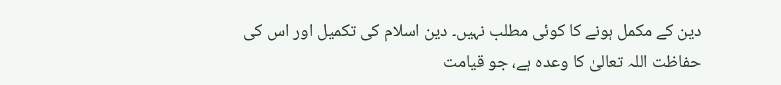دین کے مکمل ہونے کا کوئی مطلب نہیں۔ دین اسلام کی تکمیل اور اس کی حفاظت اللہ تعالیٰ کا وعدہ ہے، جو قیامت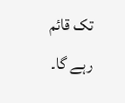تک قائم رہے گا۔